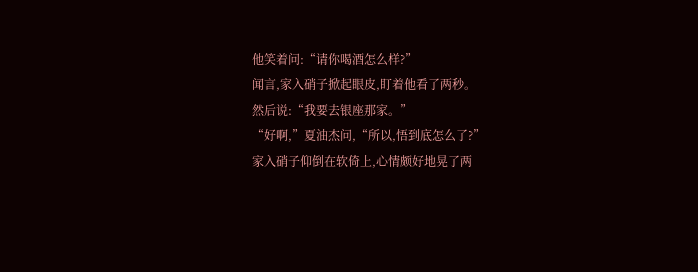他笑着问:“请你喝酒怎么样?”
闻言,家入硝子掀起眼皮,盯着他看了两秒。
然后说:“我要去银座那家。”
“好啊,”夏油杰问,“所以,悟到底怎么了?”
家入硝子仰倒在软倚上,心情颇好地晃了两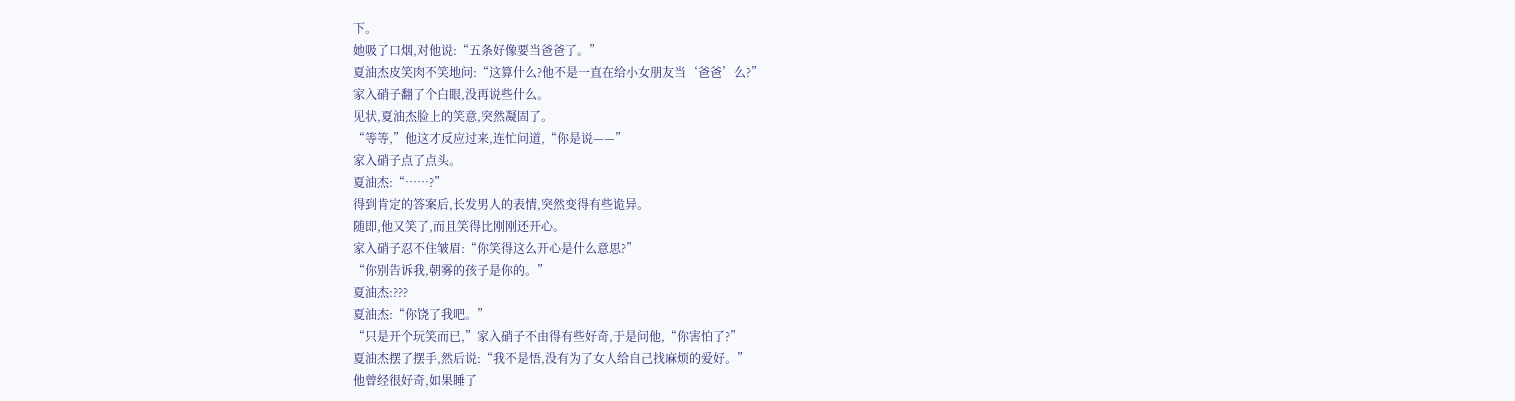下。
她吸了口烟,对他说:“五条好像要当爸爸了。”
夏油杰皮笑肉不笑地问:“这算什么?他不是一直在给小女朋友当‘爸爸’么?”
家入硝子翻了个白眼,没再说些什么。
见状,夏油杰脸上的笑意,突然凝固了。
“等等,”他这才反应过来,连忙问道,“你是说——”
家入硝子点了点头。
夏油杰:“……?”
得到肯定的答案后,长发男人的表情,突然变得有些诡异。
随即,他又笑了,而且笑得比刚刚还开心。
家入硝子忍不住皱眉:“你笑得这么开心是什么意思?”
“你别告诉我,朝雾的孩子是你的。”
夏油杰:???
夏油杰:“你饶了我吧。”
“只是开个玩笑而已,”家入硝子不由得有些好奇,于是问他,“你害怕了?”
夏油杰摆了摆手,然后说:“我不是悟,没有为了女人给自己找麻烦的爱好。”
他曾经很好奇,如果睡了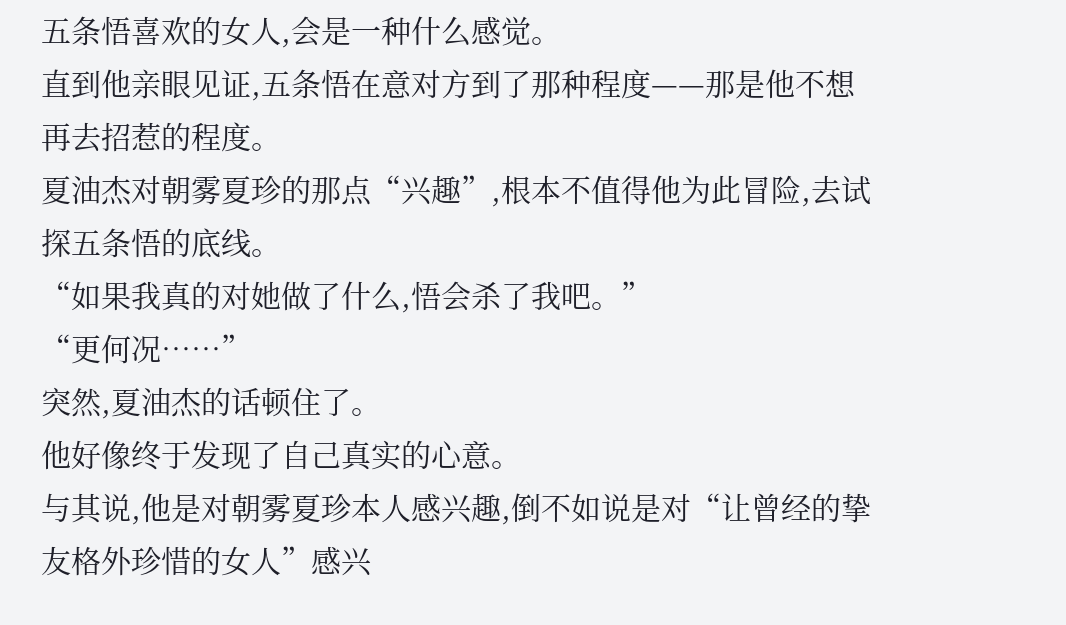五条悟喜欢的女人,会是一种什么感觉。
直到他亲眼见证,五条悟在意对方到了那种程度——那是他不想再去招惹的程度。
夏油杰对朝雾夏珍的那点“兴趣”,根本不值得他为此冒险,去试探五条悟的底线。
“如果我真的对她做了什么,悟会杀了我吧。”
“更何况……”
突然,夏油杰的话顿住了。
他好像终于发现了自己真实的心意。
与其说,他是对朝雾夏珍本人感兴趣,倒不如说是对“让曾经的挚友格外珍惜的女人”感兴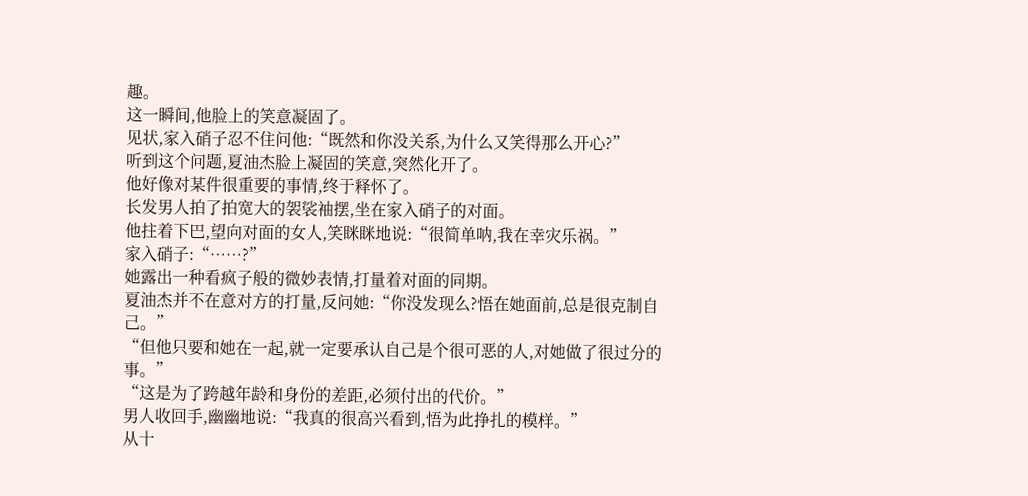趣。
这一瞬间,他脸上的笑意凝固了。
见状,家入硝子忍不住问他:“既然和你没关系,为什么又笑得那么开心?”
听到这个问题,夏油杰脸上凝固的笑意,突然化开了。
他好像对某件很重要的事情,终于释怀了。
长发男人拍了拍宽大的袈裟袖摆,坐在家入硝子的对面。
他拄着下巴,望向对面的女人,笑眯眯地说:“很简单呐,我在幸灾乐祸。”
家入硝子:“……?”
她露出一种看疯子般的微妙表情,打量着对面的同期。
夏油杰并不在意对方的打量,反问她:“你没发现么?悟在她面前,总是很克制自己。”
“但他只要和她在一起,就一定要承认自己是个很可恶的人,对她做了很过分的事。”
“这是为了跨越年龄和身份的差距,必须付出的代价。”
男人收回手,幽幽地说:“我真的很高兴看到,悟为此挣扎的模样。”
从十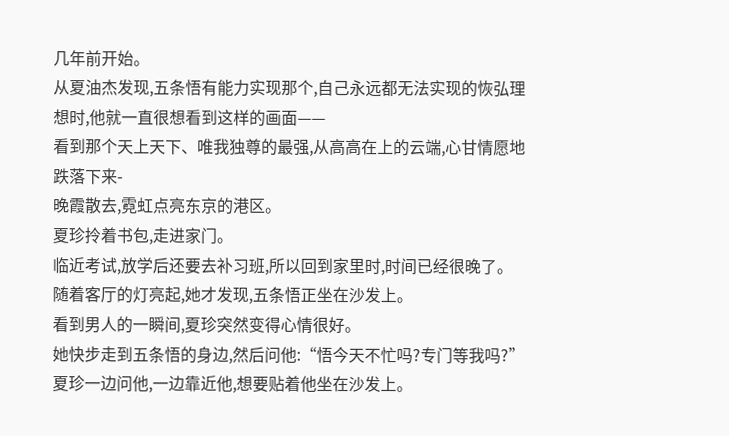几年前开始。
从夏油杰发现,五条悟有能力实现那个,自己永远都无法实现的恢弘理想时,他就一直很想看到这样的画面——
看到那个天上天下、唯我独尊的最强,从高高在上的云端,心甘情愿地跌落下来-
晚霞散去,霓虹点亮东京的港区。
夏珍拎着书包,走进家门。
临近考试,放学后还要去补习班,所以回到家里时,时间已经很晚了。
随着客厅的灯亮起,她才发现,五条悟正坐在沙发上。
看到男人的一瞬间,夏珍突然变得心情很好。
她快步走到五条悟的身边,然后问他:“悟今天不忙吗?专门等我吗?”
夏珍一边问他,一边靠近他,想要贴着他坐在沙发上。